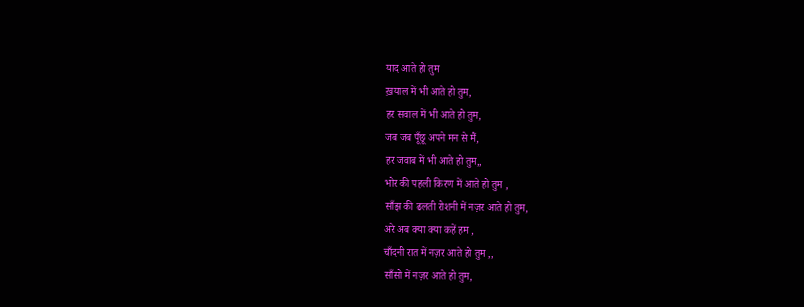याद आते हो तुम
ख़याल में भी आते हो तुम,
हर सवाल में भी आते हो तुम,
जब जब पूँछू अपने मन से मैं,
हर जवाब में भी आते हो तुम,,
भोर की पहली किरण में आते हो तुम ,
साँझ की ढलती रोशनी में नज़र आते हो तुम,
अरे अब क्या क्या कहें हम ,
चाँदनी रात में नज़र आते हो तुम ,,
साँसो में नज़र आते हो तुम,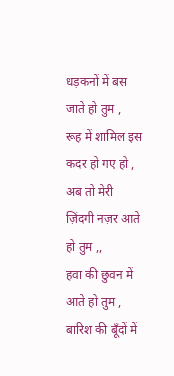धड़कनों में बस जाते हो तुम ,
रूह में शामिल इस कदर हो गए हो ,
अब तो मेरी ज़िंदगी नज़र आते हो तुम ,,
हवा की छुवन में आते हो तुम ,
बारिश की बूँदों में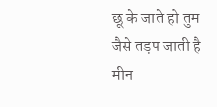छू के जाते हो तुम
जैसे तड़प जाती है मीन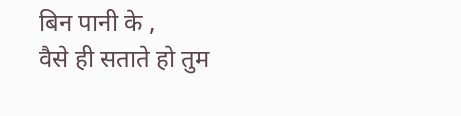बिन पानी के ,
वैसे ही सताते हो तुम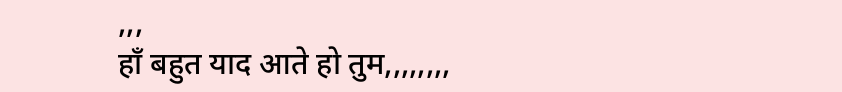,,,
हाँ बहुत याद आते हो तुम,,,,,,,,